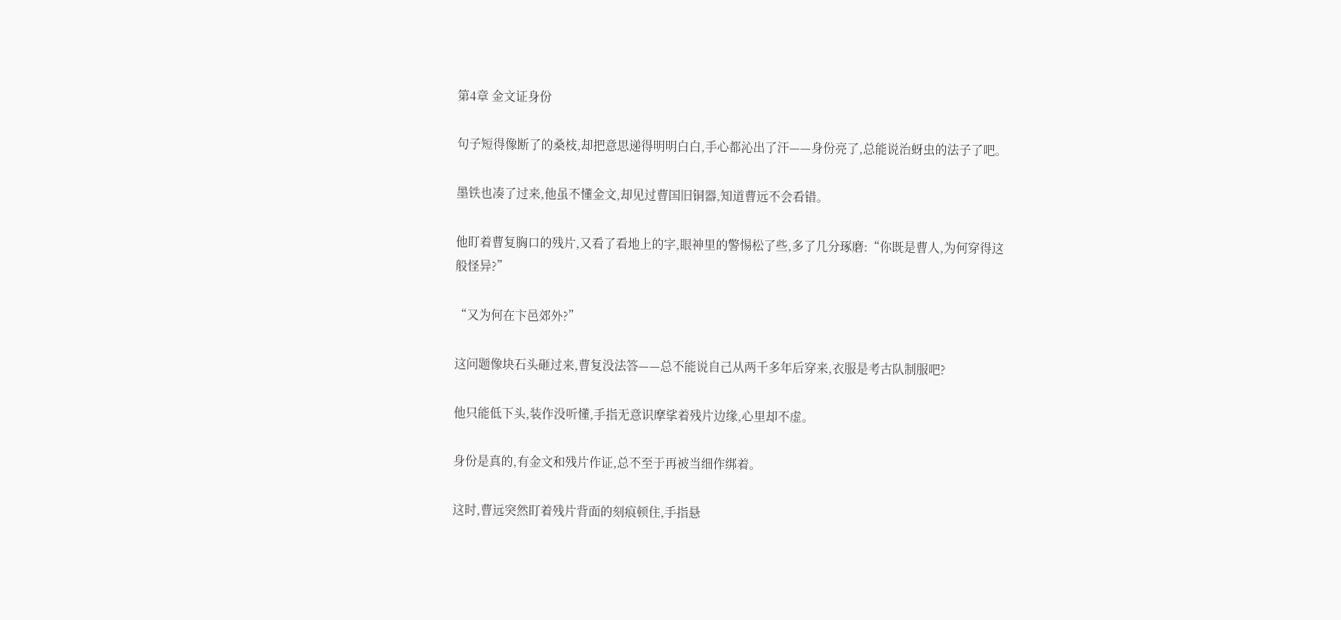第4章 金文证身份

句子短得像断了的桑枝,却把意思递得明明白白,手心都沁出了汗——身份亮了,总能说治蚜虫的法子了吧。

墨铁也凑了过来,他虽不懂金文,却见过曹国旧铜器,知道曹远不会看错。

他盯着曹复胸口的残片,又看了看地上的字,眼神里的警惕松了些,多了几分琢磨:“你既是曹人,为何穿得这般怪异?”

“又为何在卞邑郊外?”

这问题像块石头砸过来,曹复没法答——总不能说自己从两千多年后穿来,衣服是考古队制服吧?

他只能低下头,装作没听懂,手指无意识摩挲着残片边缘,心里却不虚。

身份是真的,有金文和残片作证,总不至于再被当细作绑着。

这时,曹远突然盯着残片背面的刻痕顿住,手指悬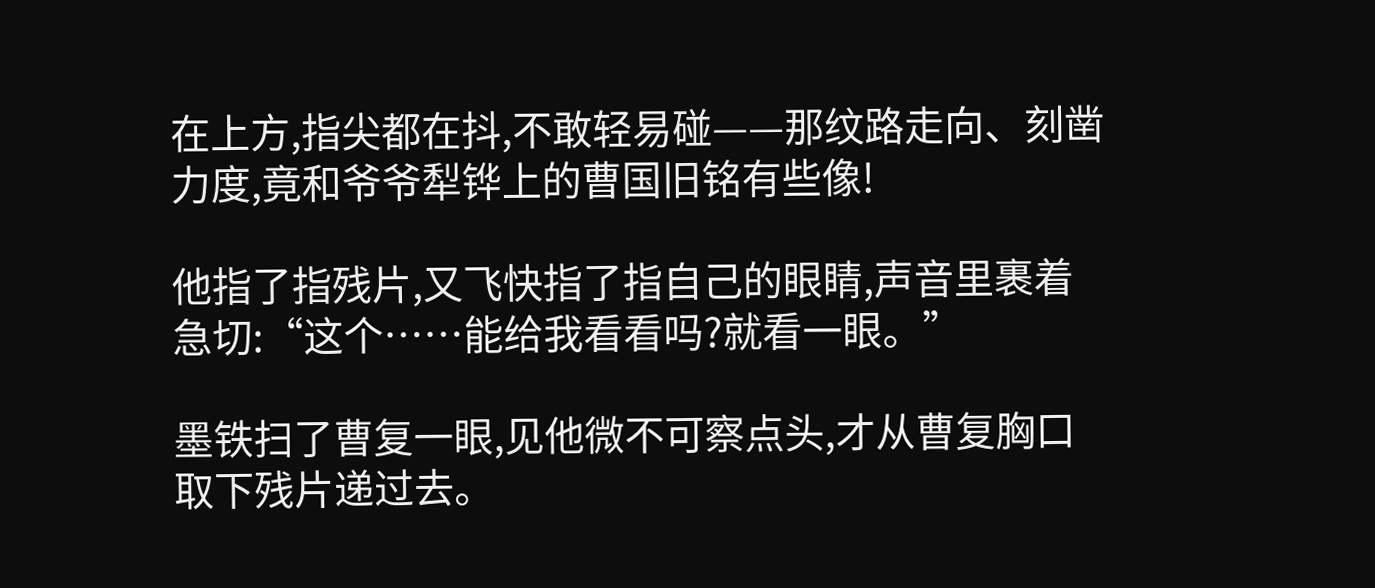在上方,指尖都在抖,不敢轻易碰——那纹路走向、刻凿力度,竟和爷爷犁铧上的曹国旧铭有些像!

他指了指残片,又飞快指了指自己的眼睛,声音里裹着急切:“这个……能给我看看吗?就看一眼。”

墨铁扫了曹复一眼,见他微不可察点头,才从曹复胸口取下残片递过去。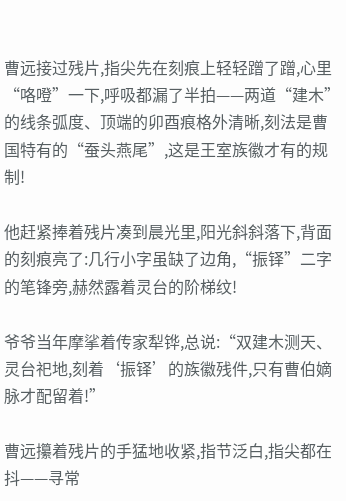曹远接过残片,指尖先在刻痕上轻轻蹭了蹭,心里“咯噔”一下,呼吸都漏了半拍——两道“建木”的线条弧度、顶端的卯酉痕格外清晰,刻法是曹国特有的“蚕头燕尾”,这是王室族徽才有的规制!

他赶紧捧着残片凑到晨光里,阳光斜斜落下,背面的刻痕亮了:几行小字虽缺了边角,“振铎”二字的笔锋旁,赫然露着灵台的阶梯纹!

爷爷当年摩挲着传家犁铧,总说:“双建木测天、灵台祀地,刻着‘振铎’的族徽残件,只有曹伯嫡脉才配留着!”

曹远攥着残片的手猛地收紧,指节泛白,指尖都在抖——寻常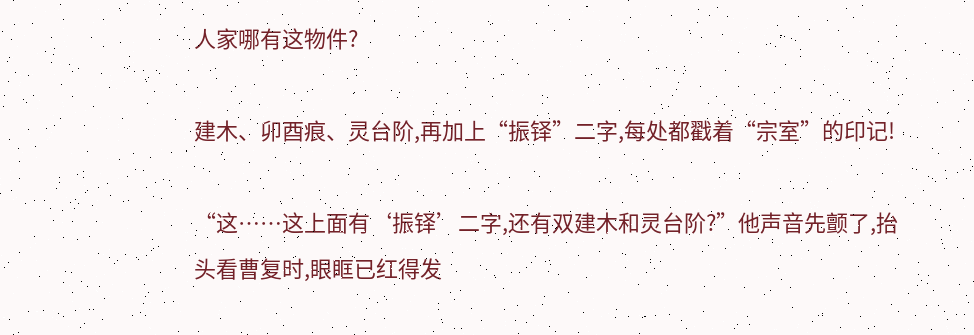人家哪有这物件?

建木、卯酉痕、灵台阶,再加上“振铎”二字,每处都戳着“宗室”的印记!

“这……这上面有‘振铎’二字,还有双建木和灵台阶?”他声音先颤了,抬头看曹复时,眼眶已红得发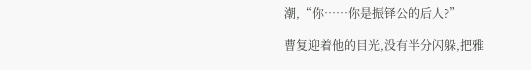潮,“你……你是振铎公的后人?”

曹复迎着他的目光,没有半分闪躲,把雅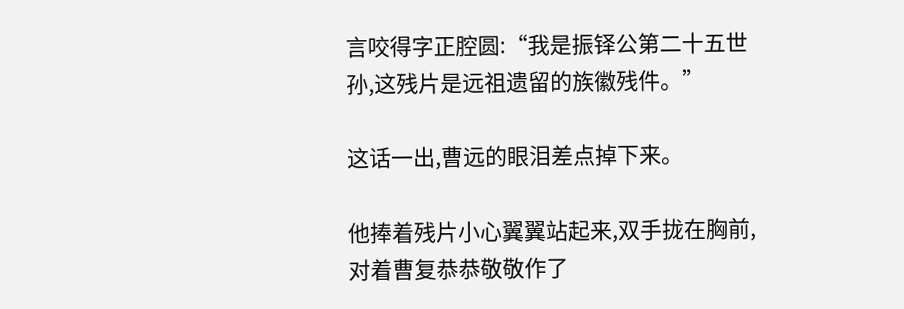言咬得字正腔圆:“我是振铎公第二十五世孙,这残片是远祖遗留的族徽残件。”

这话一出,曹远的眼泪差点掉下来。

他捧着残片小心翼翼站起来,双手拢在胸前,对着曹复恭恭敬敬作了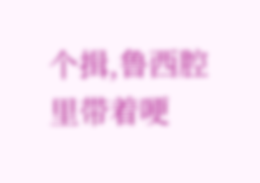个揖,鲁西腔里带着哽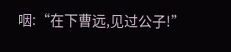咽:“在下曹远,见过公子!”